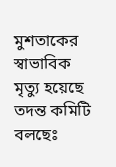মুশতাকের স্বাভাবিক মৃত্যু হয়েছে তদন্ত কমিটি বলছেঃ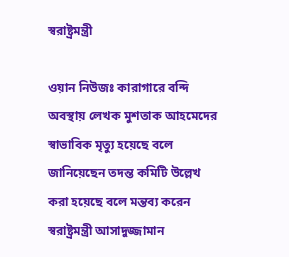স্বরাষ্ট্রমন্ত্রী

ওয়ান নিউজঃ কারাগারে বন্দি অবস্থায় লেখক মুশতাক আহমেদের স্বাভাবিক মৃত্যু হয়েছে বলে জানিয়েছেন তদন্ত কমিটি উল্লেখ করা হয়েছে বলে মন্তব্য করেন স্বরাষ্ট্রমন্ত্রী আসাদুজ্জামান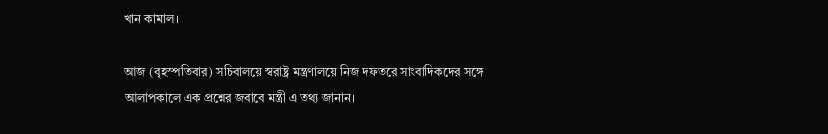খান কামাল।

আজ (বৃহস্পতিবার) সচিবালয়ে স্বরাষ্ট্র মন্ত্রণালয়ে নিজ দফতরে সাংবাদিকদের সঙ্গে আলাপকালে এক প্রশ্নের জবাবে মন্ত্রী এ তথ্য জানান।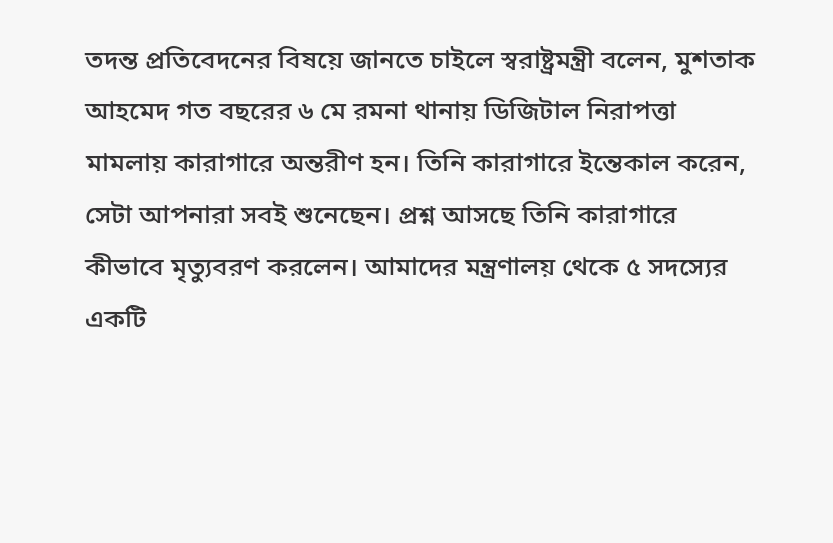তদন্ত প্রতিবেদনের বিষয়ে জানতে চাইলে স্বরাষ্ট্রমন্ত্রী বলেন, মুশতাক আহমেদ গত বছরের ৬ মে রমনা থানায় ডিজিটাল নিরাপত্তা মামলায় কারাগারে অন্তরীণ হন। তিনি কারাগারে ইন্তেকাল করেন, সেটা আপনারা সবই শুনেছেন। প্রশ্ন আসছে তিনি কারাগারে কীভাবে মৃত্যুবরণ করলেন। আমাদের মন্ত্রণালয় থেকে ৫ সদস্যের একটি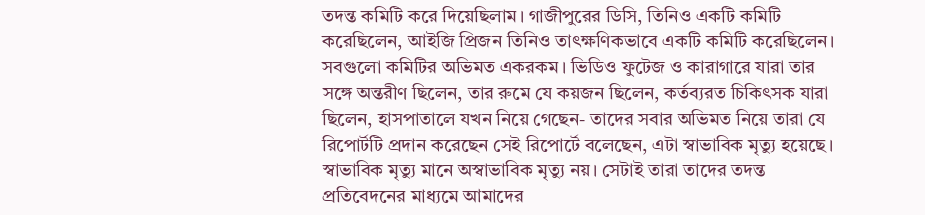তদন্ত কমিটি করে দিয়েছিলাম। গাজীপুরের ডিসি, তিনিও একটি কমিটি করেছিলেন, আইজি প্রিজন তিনিও তাৎক্ষণিকভাবে একটি কমিটি করেছিলেন। সবগুলো কমিটির অভিমত একরকম। ভিডিও ফুটেজ ও কারাগারে যারা তার সঙ্গে অন্তরীণ ছিলেন, তার রুমে যে কয়জন ছিলেন, কর্তব্যরত চিকিৎসক যারা ছিলেন, হাসপাতালে যখন নিয়ে গেছেন- তাদের সবার অভিমত নিয়ে তারা যে রিপোর্টটি প্রদান করেছেন সেই রিপোর্টে বলেছেন, এটা স্বাভাবিক মৃত্যু হয়েছে। স্বাভাবিক মৃত্যু মানে অস্বাভাবিক মৃত্যু নয়। সেটাই তারা তাদের তদন্ত প্রতিবেদনের মাধ্যমে আমাদের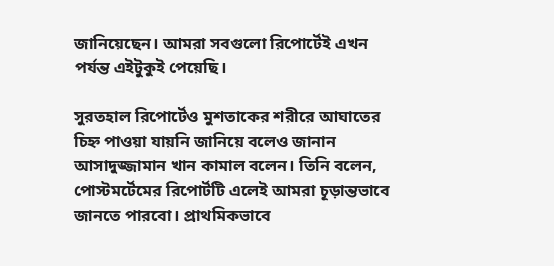জানিয়েছেন। আমরা সবগুলো রিপোর্টেই এখন পর্যন্ত এইটুকুই পেয়েছি।

সুরতহাল রিপোর্টেও মুশতাকের শরীরে আঘাতের চিহ্ন পাওয়া যায়নি জানিয়ে বলেও জানান আসাদুজ্জামান খান কামাল বলেন। তিনি বলেন, পোস্টমর্টেমের রিপোর্টটি এলেই আমরা চূড়ান্তভাবে জানতে পারবো। প্রাথমিকভাবে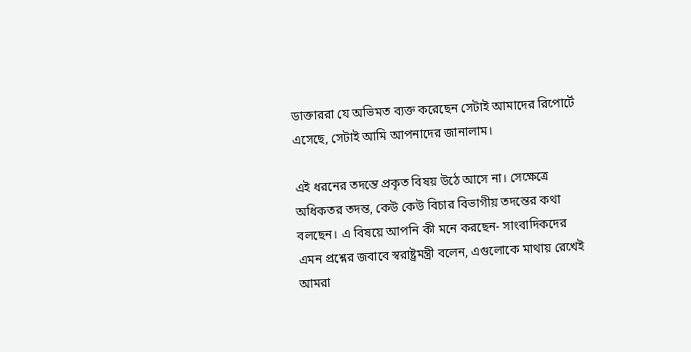ডাক্তাররা যে অভিমত ব্যক্ত করেছেন সেটাই আমাদের রিপোর্টে এসেছে, সেটাই আমি আপনাদের জানালাম।

এই ধরনের তদন্তে প্রকৃত বিষয় উঠে আসে না। সেক্ষেত্রে অধিকতর তদন্ত, কেউ কেউ বিচার বিভাগীয় তদন্তের কথা বলছেন। এ বিষয়ে আপনি কী মনে করছেন- সাংবাদিকদের এমন প্রশ্নের জবাবে স্বরাষ্ট্রমন্ত্রী বলেন, এগুলোকে মাথায় রেখেই আমরা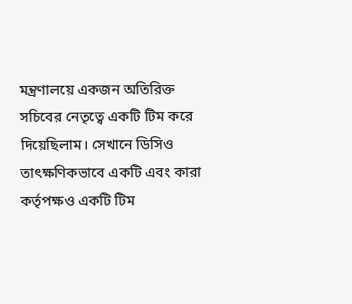মন্ত্রণালয়ে একজন অতিরিক্ত সচিবের নেতৃত্বে একটি টিম করে দিয়েছিলাম। সেখানে ডিসিও তাৎক্ষণিকভাবে একটি এবং কারা কর্তৃপক্ষও একটি টিম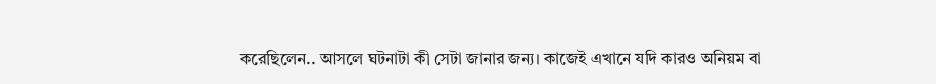করেছিলেন.. আসলে ঘটনাটা কী সেটা জানার জন্য। কাজেই এখানে যদি কারও অনিয়ম বা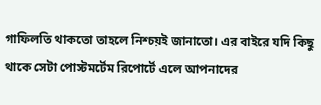গাফিলতি থাকতো তাহলে নিশ্চয়ই জানাতো। এর বাইরে যদি কিছু থাকে সেটা পোস্টমর্টেম রিপোর্টে এলে আপনাদের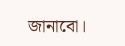জানাবো।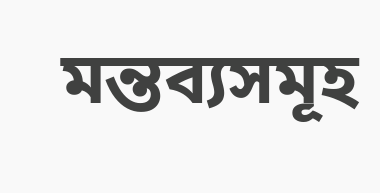মন্তব্যসমূহ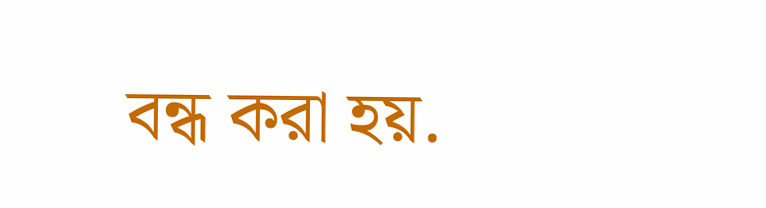বন্ধ করা হয়.